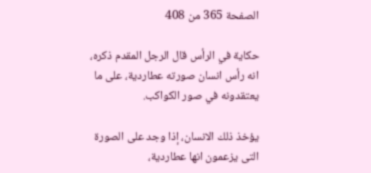الصفحة 365 من 408

حكاية في الرأس قال الرجل المقدم ذكره، انه رأس انسان صورته عطاردية، على ما يعتقدونه في صور الكواكب.

يؤخذ ذلك الانسان، إذا وجد على الصورة التى يزعمون انها عطاردية،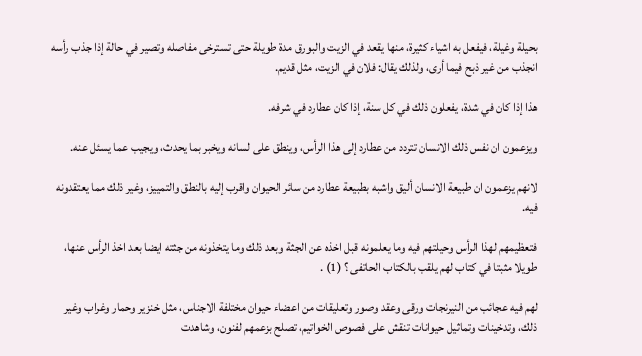بحيلة وغيلة، فيفعل به اشياء كثيرة، منها يقعد في الزيت والبورق مدة طويلة حتى تسترخى مفاصله وتصير في حالة إذا جذب رأسه انجذب من غير ذبح فيما أرى، ولذلك يقال: فلان في الزيت، مثل قديم.

هذا إذا كان في شدة، يفعلون ذلك في كل سنة، إذا كان عطارد في شرفه.

ويزعمون ان نفس ذلك الانسان تتردد من عطارد إلى هذا الرأس، وينطق على لسانه ويخبر بما يحدث، ويجيب عما يسئل عنه.

لانهم يزعمون ان طبيعة الانسان أليق واشبه بطبيعة عطارد من سائر الحيوان واقرب إليه بالنطق والتمييز، وغير ذلك مما يعتقدونه فيه.

فتعظيمهم لهذا الرأس وحيلتهم فيه وما يعلمونه قبل اخذه عن الجثة وبعد ذلك وما يتخذونه من جثته ايضا بعد اخذ الرأس عنها، طويلا مثبتا في كتاب لهم يلقب بالكتاب الحاتفى ؟ (1) .

لهم فيه عجائب من النيرنجات ورقى وعقد وصور وتعليقات من اعضاء حيوان مختلفة الاجناس، مثل خنزير وحمار وغراب وغير ذلك، وتدخينات وتماثيل حيوانات تنقش على فصوص الخواتيم، تصلح بزعمهم لفنون، وشاهدت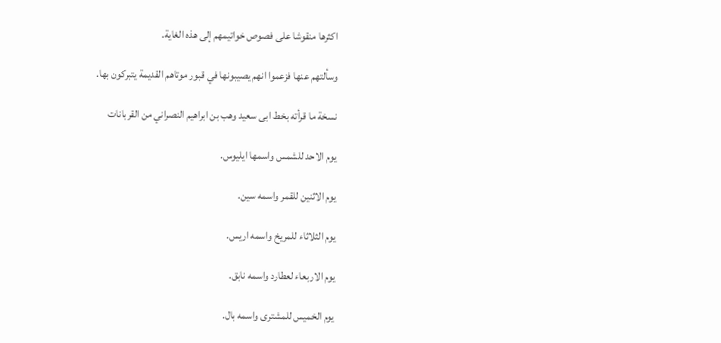اكثرها منقوشا على فصوص خواتيمهم إلى هذه الغاية.

وسألتهم عنها فزعموا انهم يصيبونها في قبور موتاهم القديمة يتبركون بها.

نسخة ما قرأته بخط ابى سعيد وهب بن ابراهيم النصراني من القربانات

يوم الاحد للشمس واسمها ايليوس.

يوم الاثنين للقمر واسمه سين.

يوم الثلاثاء للمريخ واسمه اريس.

يوم الاربعاء لعطارد واسمه نابق.

يوم الخميس للمشترى واسمه بال.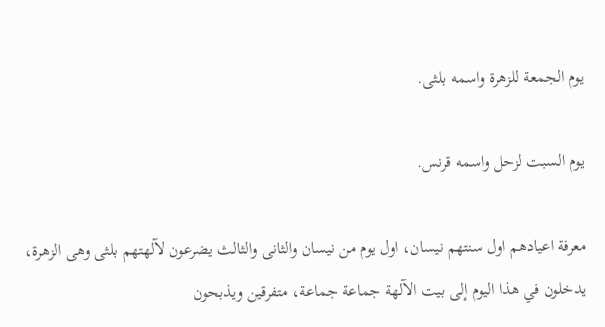يوم الجمعة للزهرة واسمه بلثى.

يوم السبت لزحل واسمه قرنس.

معرفة اعيادهم اول سنتهم نيسان، اول يوم من نيسان والثانى والثالث يضرعون لآلهتهم بلثى وهى الزهرة، يدخلون في هذا اليوم إلى بيت الآلهة جماعة جماعة، متفرقين ويذبحون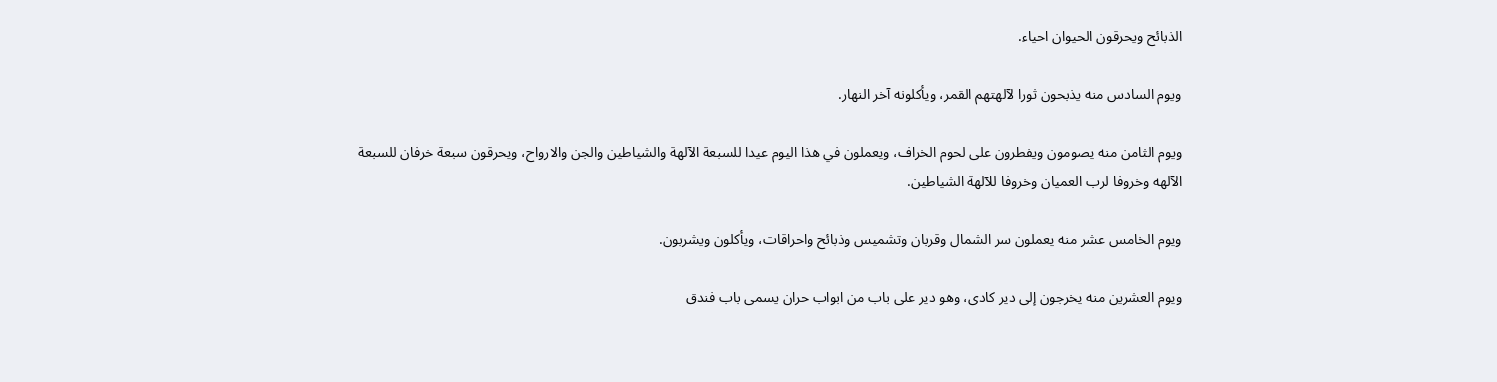الذبائح ويحرقون الحيوان احياء.

ويوم السادس منه يذبحون ثورا لآلهتهم القمر، ويأكلونه آخر النهار.

ويوم الثامن منه يصومون ويفطرون على لحوم الخراف، ويعملون في هذا اليوم عيدا للسبعة الآلهة والشياطين والجن والارواح، ويحرقون سبعة خرفان للسبعة الآلهه وخروفا لرب العميان وخروفا للآلهة الشياطين.

ويوم الخامس عشر منه يعملون سر الشمال وقربان وتشميس وذبائح واحراقات، ويأكلون ويشربون.

ويوم العشرين منه يخرجون إلى دير كادى، وهو دير على باب من ابواب حران يسمى باب فندق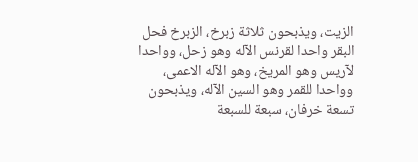الزيت، ويذبحون ثلاثة زبرخ، الزبرخ فحل البقر واحدا لقرنس الآله وهو زحل، وواحدا لآريس وهو المريخ، وهو الآله الاعمى، وواحدا للقمر وهو السين الآله، ويذبحون تسعة خرفان، سبعة للسبعة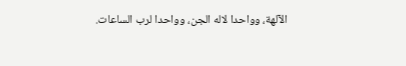الآلهة، وواحدا لاله الجن، وواحدا لرب الساعات.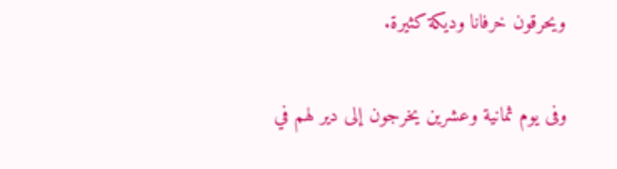ويحرقون خرفانا وديكة كثيرة.

وفى يوم ثمانية وعشرين يخرجون إلى دير لهم في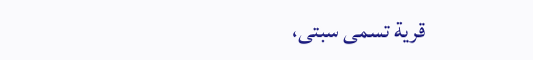قرية تسمى سبتى،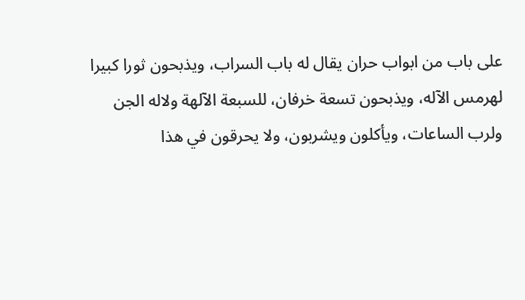على باب من ابواب حران يقال له باب السراب، ويذبحون ثورا كبيرا لهرمس الآله، ويذبحون تسعة خرفان، للسبعة الآلهة ولاله الجن ولرب الساعات، ويأكلون ويشربون، ولا يحرقون في هذا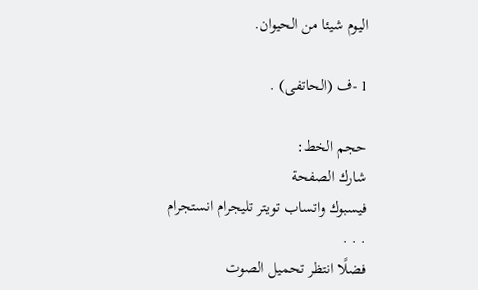اليوم شيئا من الحيوان.

1 -ف (الحاتفى) .

حجم الخط:
شارك الصفحة
فيسبوك واتساب تويتر تليجرام انستجرام
. . .
فضلًا انتظر تحميل الصوت